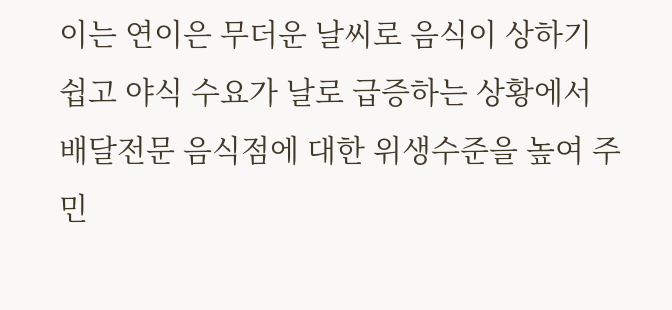이는 연이은 무더운 날씨로 음식이 상하기 쉽고 야식 수요가 날로 급증하는 상황에서 배달전문 음식점에 대한 위생수준을 높여 주민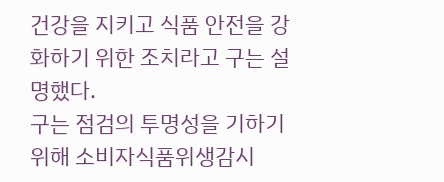건강을 지키고 식품 안전을 강화하기 위한 조치라고 구는 설명했다.
구는 점검의 투명성을 기하기 위해 소비자식품위생감시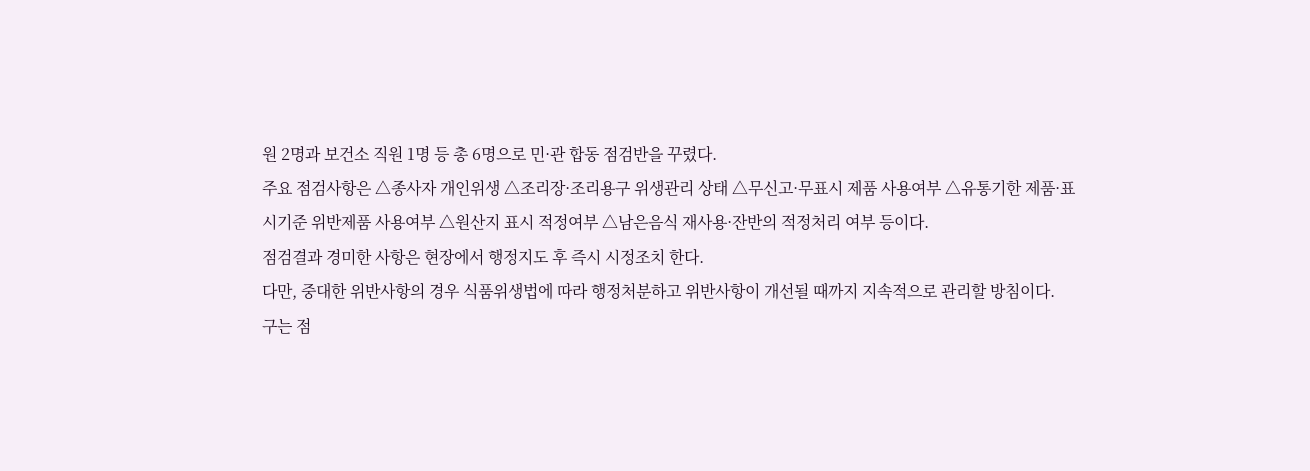원 2명과 보건소 직원 1명 등 총 6명으로 민·관 합동 점검반을 꾸렸다.
주요 점검사항은 △종사자 개인위생 △조리장·조리용구 위생관리 상태 △무신고·무표시 제품 사용여부 △유통기한 제품·표시기준 위반제품 사용여부 △원산지 표시 적정여부 △남은음식 재사용·잔반의 적정처리 여부 등이다.
점검결과 경미한 사항은 현장에서 행정지도 후 즉시 시정조치 한다.
다만, 중대한 위반사항의 경우 식품위생법에 따라 행정처분하고 위반사항이 개선될 때까지 지속적으로 관리할 방침이다.
구는 점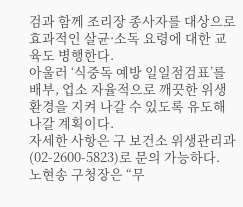검과 함께 조리장 종사자를 대상으로 효과적인 살균·소독 요령에 대한 교육도 병행한다.
아울러 ‘식중독 예방 일일점검표’를 배부, 업소 자율적으로 깨끗한 위생환경을 지켜 나갈 수 있도록 유도해 나갈 계획이다.
자세한 사항은 구 보건소 위생관리과(02-2600-5823)로 문의 가능하다.
노현송 구청장은 “무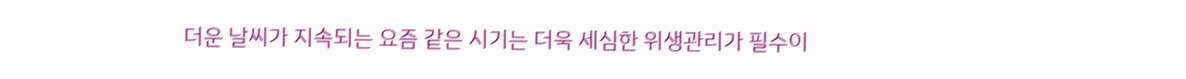더운 날씨가 지속되는 요즘 같은 시기는 더욱 세심한 위생관리가 필수이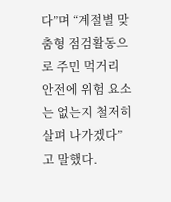다”며 “계절별 맞춤형 점검활동으로 주민 먹거리 안전에 위험 요소는 없는지 철저히 살펴 나가겠다”고 말했다.